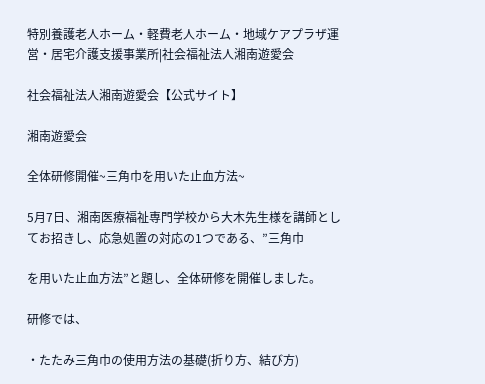特別養護老人ホーム・軽費老人ホーム・地域ケアプラザ運営・居宅介護支援事業所|社会福祉法人湘南遊愛会

社会福祉法人湘南遊愛会【公式サイト】

湘南遊愛会

全体研修開催~三角巾を用いた止血方法~

5月7日、湘南医療福祉専門学校から大木先生様を講師としてお招きし、応急処置の対応の1つである、”三角巾

を用いた止血方法”と題し、全体研修を開催しました。

研修では、

・たたみ三角巾の使用方法の基礎(折り方、結び方)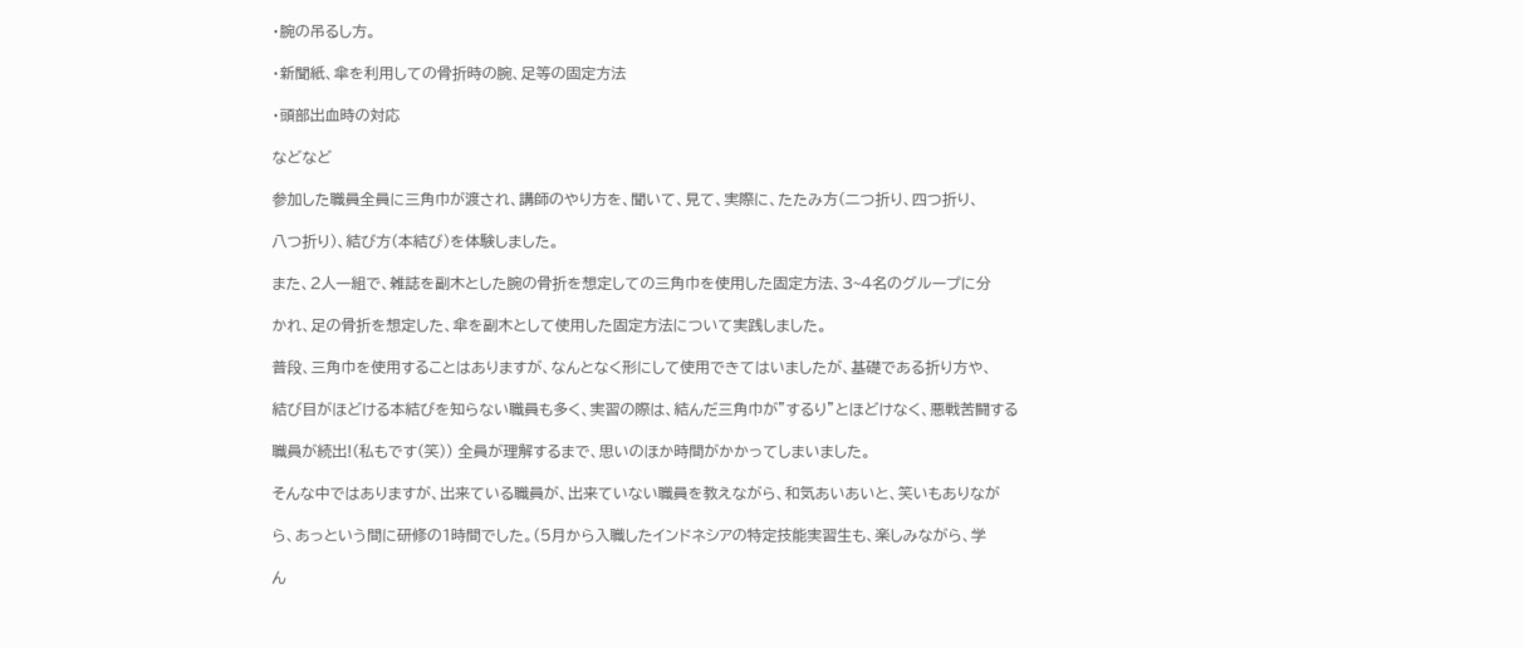・腕の吊るし方。

・新聞紙、傘を利用しての骨折時の腕、足等の固定方法

・頭部出血時の対応

などなど

参加した職員全員に三角巾が渡され、講師のやり方を、聞いて、見て、実際に、たたみ方(二つ折り、四つ折り、

八つ折り)、結び方(本結び)を体験しました。

また、2人一組で、雑誌を副木とした腕の骨折を想定しての三角巾を使用した固定方法、3~4名のグループに分

かれ、足の骨折を想定した、傘を副木として使用した固定方法について実践しました。

普段、三角巾を使用することはありますが、なんとなく形にして使用できてはいましたが、基礎である折り方や、

結び目がほどける本結びを知らない職員も多く、実習の際は、結んだ三角巾が”するり”とほどけなく、悪戦苦闘する

職員が続出!(私もです(笑)) 全員が理解するまで、思いのほか時間がかかってしまいました。

そんな中ではありますが、出来ている職員が、出来ていない職員を教えながら、和気あいあいと、笑いもありなが

ら、あっという間に研修の1時間でした。(5月から入職したインドネシアの特定技能実習生も、楽しみながら、学

ん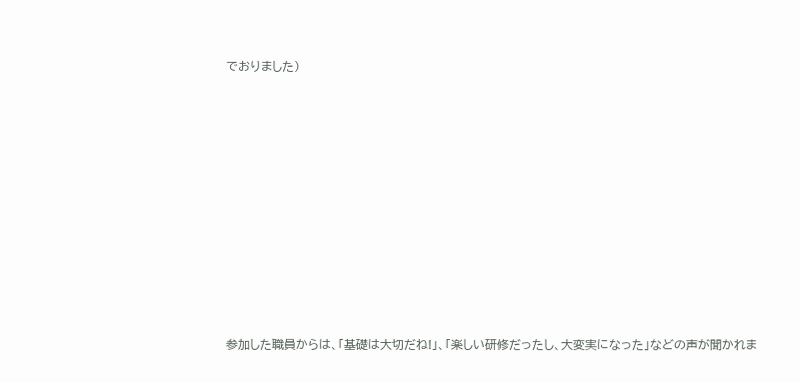でおりました)















参加した職員からは、「基礎は大切だね!」、「楽しい研修だったし、大変実になった」などの声が聞かれま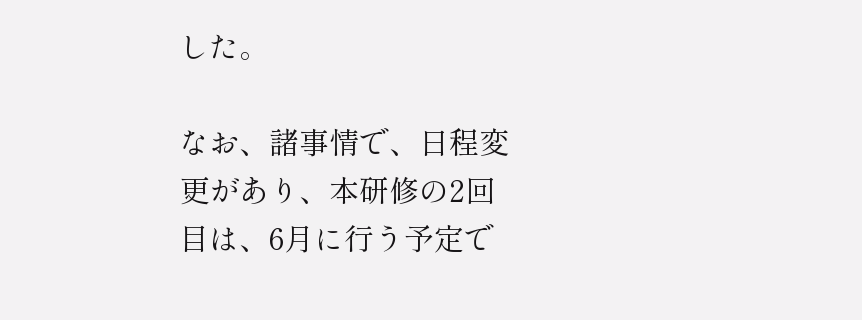した。

なお、諸事情で、日程変更があり、本研修の2回目は、6月に行う予定で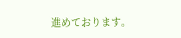進めております。